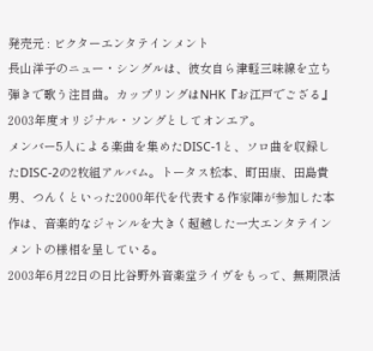発売元 : ビクターエンタテインメント
長山洋子のニュー・シングルは、彼女自ら津軽三味線を立ち弾きで歌う注目曲。カップリングはNHK『お江戸でござる』2003年度オリジナル・ソングとしてオンエア。
メンバー5人による楽曲を集めたDISC-1と、ソロ曲を収録したDISC-2の2枚組アルバム。トータス松本、町田康、田島貴男、つんくといった2000年代を代表する作家陣が参加した本作は、音楽的なジャンルを大きく超越した一大エンタテインメントの様相を呈している。
2003年6月22日の日比谷野外音楽堂ライヴをもって、無期限活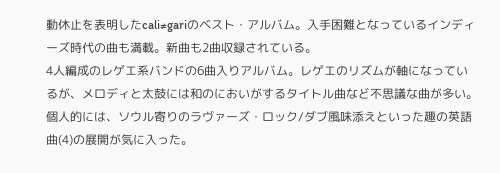動休止を表明したcali≠gariのベスト・アルバム。入手困難となっているインディーズ時代の曲も満載。新曲も2曲収録されている。
4人編成のレゲエ系バンドの6曲入りアルバム。レゲエのリズムが軸になっているが、メロディと太鼓には和のにおいがするタイトル曲など不思議な曲が多い。個人的には、ソウル寄りのラヴァーズ・ロック/ダブ風味添えといった趣の英語曲(4)の展開が気に入った。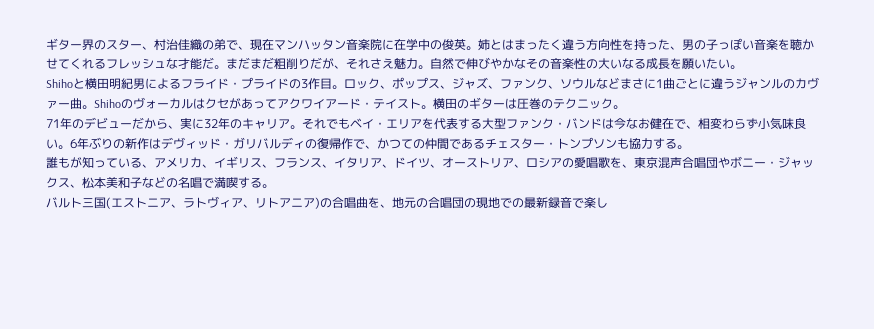ギター界のスター、村治佳織の弟で、現在マンハッタン音楽院に在学中の俊英。姉とはまったく違う方向性を持った、男の子っぽい音楽を聴かせてくれるフレッシュな才能だ。まだまだ粗削りだが、それさえ魅力。自然で伸びやかなその音楽性の大いなる成長を願いたい。
Shihoと横田明紀男によるフライド・プライドの3作目。ロック、ポップス、ジャズ、ファンク、ソウルなどまさに1曲ごとに違うジャンルのカヴァー曲。Shihoのヴォーカルはクセがあってアクワイアード・テイスト。横田のギターは圧巻のテクニック。
71年のデビューだから、実に32年のキャリア。それでもベイ・エリアを代表する大型ファンク・バンドは今なお健在で、相変わらず小気味良い。6年ぶりの新作はデヴィッド・ガリバルディの復帰作で、かつての仲間であるチェスター・トンプソンも協力する。
誰もが知っている、アメリカ、イギリス、フランス、イタリア、ドイツ、オーストリア、ロシアの愛唱歌を、東京混声合唱団やボニー・ジャックス、松本美和子などの名唱で満喫する。
バルト三国(エストニア、ラトヴィア、リトアニア)の合唱曲を、地元の合唱団の現地での最新録音で楽し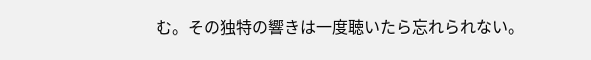む。その独特の響きは一度聴いたら忘れられない。